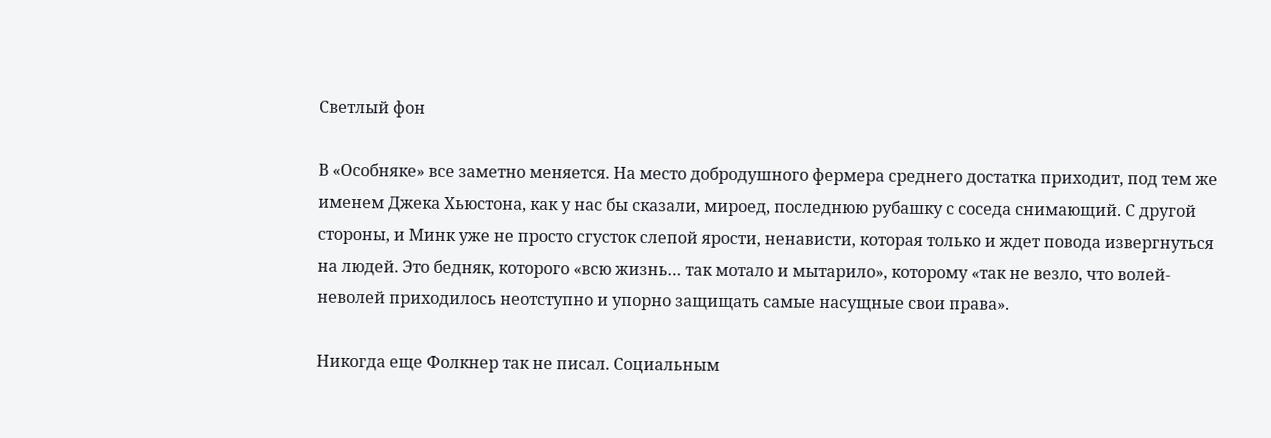Светлый фон

В «Особняке» все заметно меняется. На место добродушного фермера среднего достатка приходит, под тем же именем Джека Хьюстона, как у нас бы сказали, мироед, последнюю рубашку с соседа снимающий. С другой стороны, и Минк уже не просто сгусток слепой ярости, ненависти, которая только и ждет повода извергнуться на людей. Это бедняк, которого «всю жизнь… так мотало и мытарило», которому «так не везло, что волей-неволей приходилось неотступно и упорно защищать самые насущные свои права».

Никогда еще Фолкнер так не писал. Социальным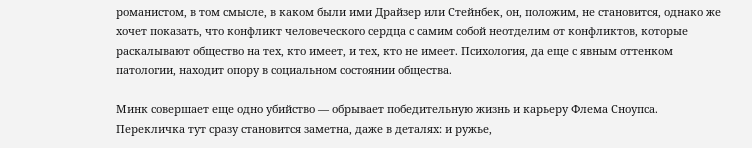романистом, в том смысле, в каком были ими Драйзер или Стейнбек, он, положим, не становится, однако же хочет показать, что конфликт человеческого сердца с самим собой неотделим от конфликтов, которые раскалывают общество на тех, кто имеет, и тех, кто не имеет. Психология, да еще с явным оттенком патологии, находит опору в социальном состоянии общества.

Минк совершает еще одно убийство — обрывает победительную жизнь и карьеру Флема Сноупса. Перекличка тут сразу становится заметна, даже в деталях: и ружье,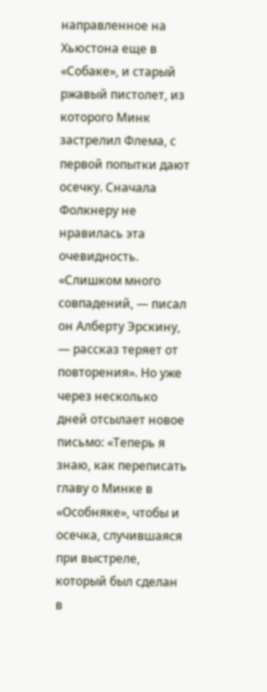направленное на Хьюстона еще в «Собаке», и старый ржавый пистолет, из которого Минк застрелил Флема, с первой попытки дают осечку. Сначала Фолкнеру не нравилась эта очевидность. «Слишком много совпадений, — писал он Алберту Эрскину, — рассказ теряет от повторения». Но уже через несколько дней отсылает новое письмо: «Теперь я знаю, как переписать главу о Минке в «Особняке», чтобы и осечка, случившаяся при выстреле, который был сделан в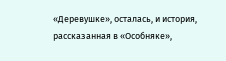«Деревушке», осталась, и история, рассказанная в «Особняке»,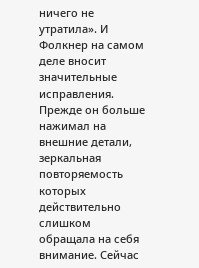ничего не утратила». И Фолкнер на самом деле вносит значительные исправления. Прежде он больше нажимал на внешние детали, зеркальная повторяемость которых действительно слишком обращала на себя внимание. Сейчас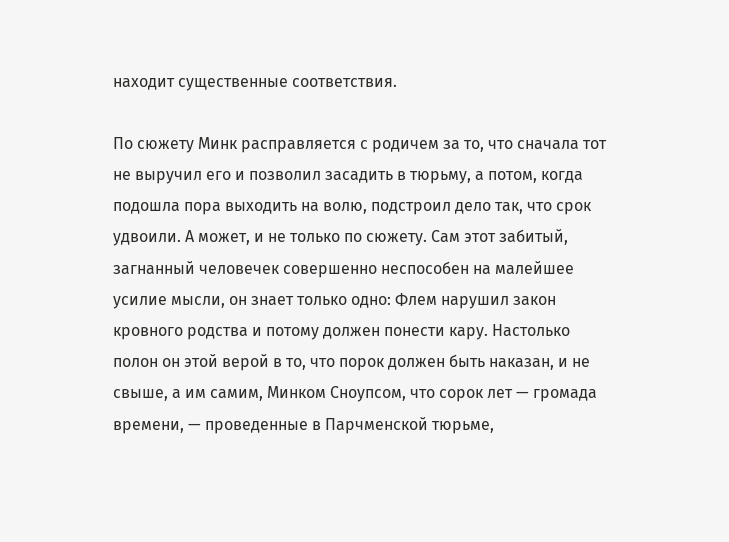находит существенные соответствия.

По сюжету Минк расправляется с родичем за то, что сначала тот не выручил его и позволил засадить в тюрьму, а потом, когда подошла пора выходить на волю, подстроил дело так, что срок удвоили. А может, и не только по сюжету. Сам этот забитый, загнанный человечек совершенно неспособен на малейшее усилие мысли, он знает только одно: Флем нарушил закон кровного родства и потому должен понести кару. Настолько полон он этой верой в то, что порок должен быть наказан, и не свыше, а им самим, Минком Сноупсом, что сорок лет — громада времени, — проведенные в Парчменской тюрьме,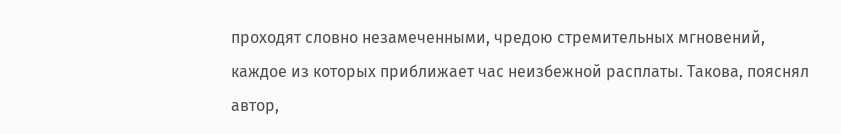проходят словно незамеченными, чредою стремительных мгновений, каждое из которых приближает час неизбежной расплаты. Такова, пояснял автор,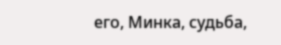его, Минка, судьба,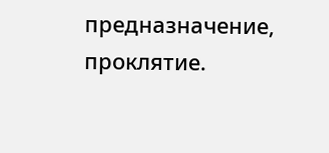предназначение, проклятие.